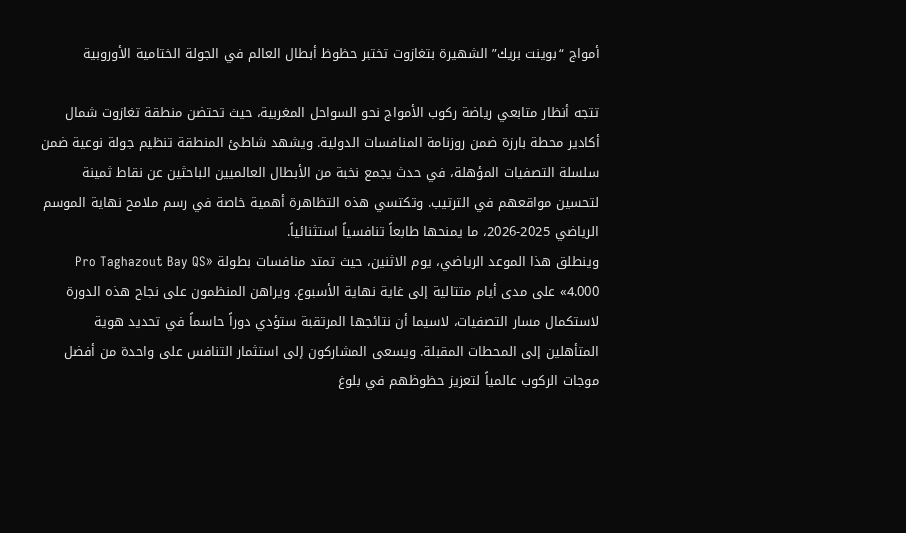أمواج “بوينت بريك” الشهيرة بتغازوت تختبر حظوظ أبطال العالم في الجولة الختامية الأوروبية

تتجه أنظار متابعي رياضة ركوب الأمواج نحو السواحل المغربية، حيث تحتضن منطقة تغازوت شمال أكادير محطة بارزة ضمن روزنامة المنافسات الدولية. ويشهد شاطئ المنطقة تنظيم جولة نوعية ضمن سلسلة التصفيات المؤهلة، في حدث يجمع نخبة من الأبطال العالميين الباحثين عن نقاط ثمينة لتحسين مواقعهم في الترتيب. وتكتسي هذه التظاهرة أهمية خاصة في رسم ملامح نهاية الموسم الرياضي 2025-2026، ما يمنحها طابعاً تنافسياً استثنائياً.
وينطلق هذا الموعد الرياضي، يوم الاثنين، حيث تمتد منافسات بطولة «Pro Taghazout Bay QS 4.000» على مدى أيام متتالية إلى غاية نهاية الأسبوع. ويراهن المنظمون على نجاح هذه الدورة لاستكمال مسار التصفيات، لاسيما أن نتائجها المرتقبة ستؤدي دوراً حاسماً في تحديد هوية المتأهلين إلى المحطات المقبلة. ويسعى المشاركون إلى استثمار التنافس على واحدة من أفضل موجات الركوب عالمياً لتعزيز حظوظهم في بلوغ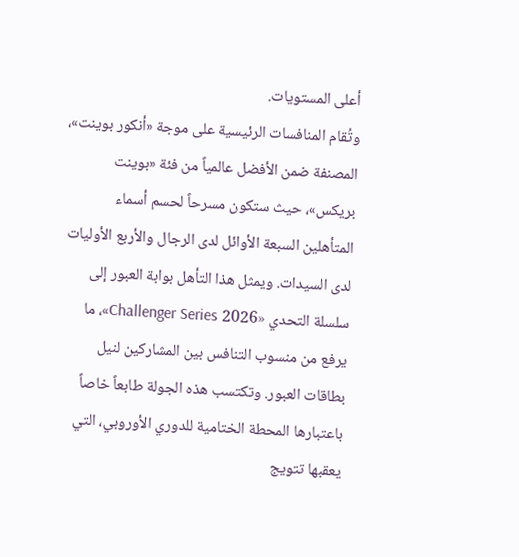أعلى المستويات.
وتُقام المنافسات الرئيسية على موجة «أنكور بوينت»، المصنفة ضمن الأفضل عالمياً من فئة «بوينت بريكس»، حيث ستكون مسرحاً لحسم أسماء المتأهلين السبعة الأوائل لدى الرجال والأربع الأوليات لدى السيدات. ويمثل هذا التأهل بوابة العبور إلى سلسلة التحدي «Challenger Series 2026»، ما يرفع من منسوب التنافس بين المشاركين لنيل بطاقات العبور. وتكتسب هذه الجولة طابعاً خاصاً باعتبارها المحطة الختامية للدوري الأوروبي، التي يعقبها تتويج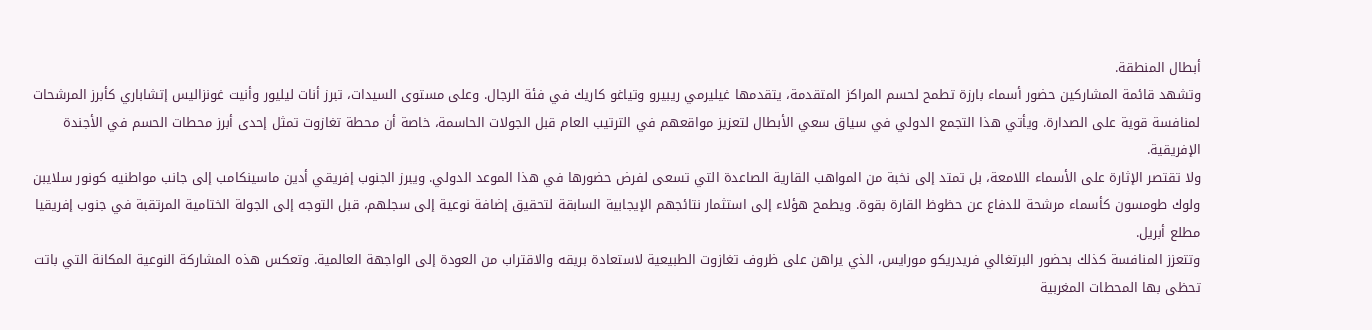أبطال المنطقة.
وتشهد قائمة المشاركين حضور أسماء بارزة تطمح لحسم المراكز المتقدمة، يتقدمها غيليرمي ريبيرو وتياغو كاريك في فئة الرجال. وعلى مستوى السيدات، تبرز أنات ليليور وأنيت غونزاليس إتشاباري كأبرز المرشحات لمنافسة قوية على الصدارة. ويأتي هذا التجمع الدولي في سياق سعي الأبطال لتعزيز مواقعهم في الترتيب العام قبل الجولات الحاسمة، خاصة أن محطة تغازوت تمثل إحدى أبرز محطات الحسم في الأجندة الإفريقية.
ولا تقتصر الإثارة على الأسماء اللامعة، بل تمتد إلى نخبة من المواهب القارية الصاعدة التي تسعى لفرض حضورها في هذا الموعد الدولي. ويبرز الجنوب إفريقي أدين ماسينكامب إلى جانب مواطنيه كونور سلايبن ولوك طومسون كأسماء مرشحة للدفاع عن حظوظ القارة بقوة. ويطمح هؤلاء إلى استثمار نتائجهم الإيجابية السابقة لتحقيق إضافة نوعية إلى سجلهم، قبل التوجه إلى الجولة الختامية المرتقبة في جنوب إفريقيا مطلع أبريل.
وتتعزز المنافسة كذلك بحضور البرتغالي فريدريكو مورايس، الذي يراهن على ظروف تغازوت الطبيعية لاستعادة بريقه والاقتراب من العودة إلى الواجهة العالمية. وتعكس هذه المشاركة النوعية المكانة التي باتت تحظى بها المحطات المغربية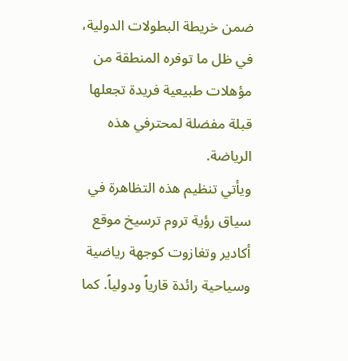ضمن خريطة البطولات الدولية، في ظل ما توفره المنطقة من مؤهلات طبيعية فريدة تجعلها قبلة مفضلة لمحترفي هذه الرياضة.
ويأتي تنظيم هذه التظاهرة في سياق رؤية تروم ترسيخ موقع أكادير وتغازوت كوجهة رياضية وسياحية رائدة قارياً ودولياً. كما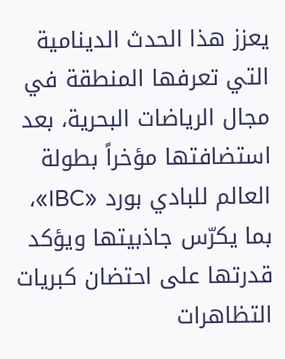يعزز هذا الحدث الدينامية التي تعرفها المنطقة في مجال الرياضات البحرية، بعد استضافتها مؤخراً بطولة العالم للبادي بورد «IBC»، بما يكرّس جاذبيتها ويؤكد قدرتها على احتضان كبريات التظاهرات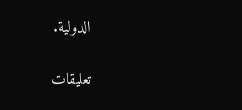الدولية.

تعليقات